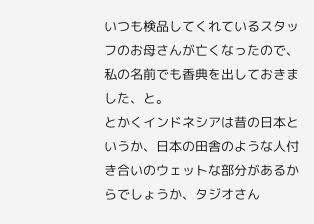いつも検品してくれているスタッフのお母さんが亡くなったので、私の名前でも香典を出しておきました、と。
とかくインドネシアは昔の日本というか、日本の田舎のような人付き合いのウェットな部分があるからでしょうか、タジオさん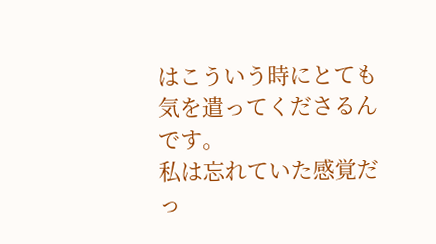はこういう時にとても気を遣ってくださるんです。
私は忘れていた感覚だっ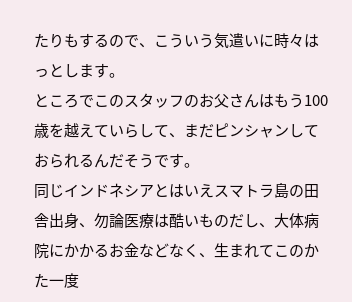たりもするので、こういう気遣いに時々はっとします。
ところでこのスタッフのお父さんはもう100歳を越えていらして、まだピンシャンしておられるんだそうです。
同じインドネシアとはいえスマトラ島の田舎出身、勿論医療は酷いものだし、大体病院にかかるお金などなく、生まれてこのかた一度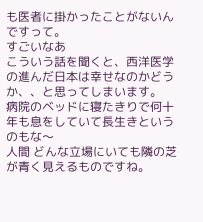も医者に掛かったことがないんですって。
すごいなあ
こういう話を聞くと、西洋医学の進んだ日本は幸せなのかどうか、、と思ってしまいます。
病院のベッドに寝たきりで何十年も息をしていて長生きというのもな〜
人間 どんな立場にいても隣の芝が青く見えるものですね。